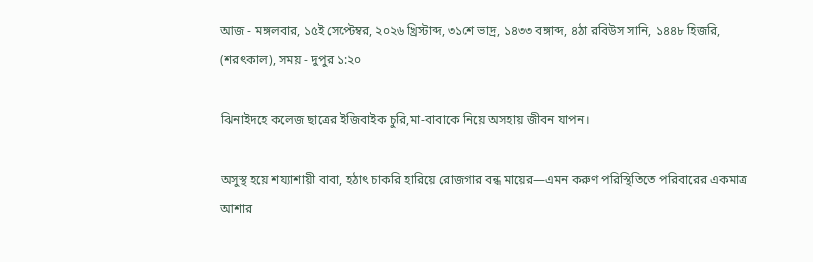আজ - মঙ্গলবার, ১৫ই সেপ্টেম্বর, ২০২৬ খ্রিস্টাব্দ, ৩১শে ভাদ্র, ১৪৩৩ বঙ্গাব্দ, ৪ঠা রবিউস সানি, ১৪৪৮ হিজরি, (শরৎকাল), সময় - দুপুর ১:২০

ঝিনাইদহে কলেজ ছাত্রের ইজিবাইক চুরি,মা-বাবাকে নিয়ে অসহায় জীবন যাপন।

অসুস্থ হয়ে শয্যাশায়ী বাবা, হঠাৎ চাকরি হারিয়ে রোজগার বন্ধ মায়ের—এমন করুণ পরিস্থিতিতে পরিবারের একমাত্র আশার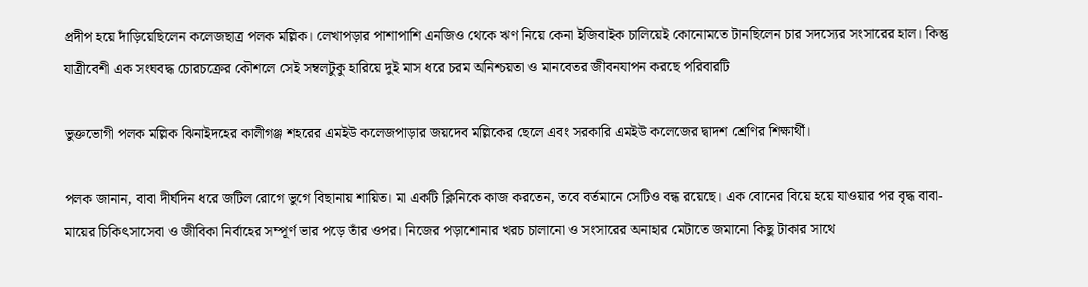প্রদীপ হয়ে দাঁড়িয়েছিলেন কলেজছাত্র পলক মল্লিক। লেখাপড়ার পাশাপাশি এনজিও থেকে ঋণ নিয়ে কেনা ইজিবাইক চালিয়েই কোনোমতে টানছিলেন চার সদস্যের সংসারের হাল। কিন্তু যাত্রীবেশী এক সংঘবদ্ধ চোরচক্রের কৌশলে সেই সম্বলটুকু হারিয়ে দুই মাস ধরে চরম অনিশ্চয়তা ও মানবেতর জীবনযাপন করছে পরিবারটি

ভুক্তভোগী পলক মল্লিক ঝিনাইদহের কালীগঞ্জ শহরের এমইউ কলেজপাড়ার জয়দেব মল্লিকের ছেলে এবং সরকারি এমইউ কলেজের দ্বাদশ শ্রেণির শিক্ষার্থী।

পলক জানান, বাবা দীর্ঘদিন ধরে জটিল রোগে ভুগে বিছানায় শায়িত। মা একটি ক্লিনিকে কাজ করতেন, তবে বর্তমানে সেটিও বন্ধ রয়েছে। এক বোনের বিয়ে হয়ে যাওয়ার পর বৃদ্ধ বাবা-মায়ের চিকিৎসাসেবা ও জীবিকা নির্বাহের সম্পূর্ণ ভার পড়ে তাঁর ওপর। নিজের পড়াশোনার খরচ চালানো ও সংসারের অনাহার মেটাতে জমানো কিছু টাকার সাথে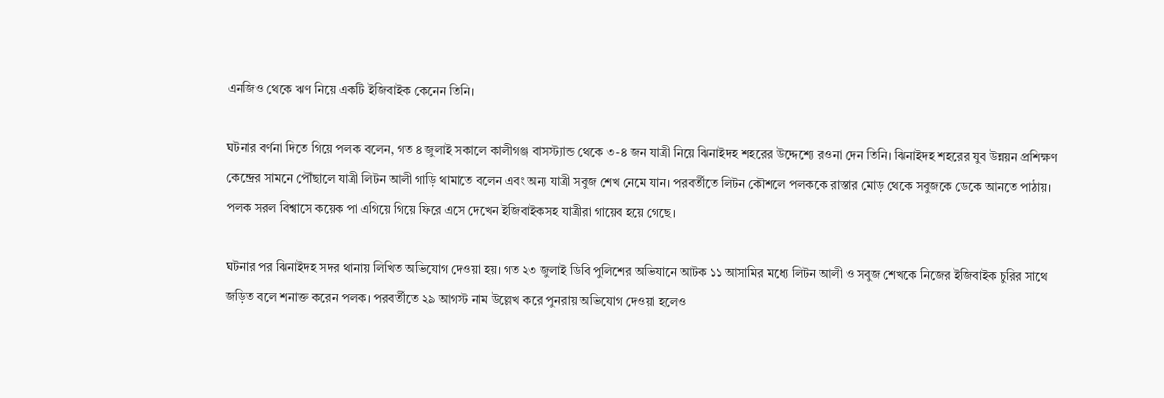এনজিও থেকে ঋণ নিয়ে একটি ইজিবাইক কেনেন তিনি।

ঘটনার বর্ণনা দিতে গিয়ে পলক বলেন, গত ৪ জুলাই সকালে কালীগঞ্জ বাসস্ট্যান্ড থেকে ৩-৪ জন যাত্রী নিয়ে ঝিনাইদহ শহরের উদ্দেশ্যে রওনা দেন তিনি। ঝিনাইদহ শহরের যুব উন্নয়ন প্রশিক্ষণ কেন্দ্রের সামনে পৌঁছালে যাত্রী লিটন আলী গাড়ি থামাতে বলেন এবং অন্য যাত্রী সবুজ শেখ নেমে যান। পরবর্তীতে লিটন কৌশলে পলককে রাস্তার মোড় থেকে সবুজকে ডেকে আনতে পাঠায়। পলক সরল বিশ্বাসে কয়েক পা এগিয়ে গিয়ে ফিরে এসে দেখেন ইজিবাইকসহ যাত্রীরা গায়েব হয়ে গেছে।

ঘটনার পর ঝিনাইদহ সদর থানায় লিখিত অভিযোগ দেওয়া হয়। গত ২৩ জুলাই ডিবি পুলিশের অভিযানে আটক ১১ আসামির মধ্যে লিটন আলী ও সবুজ শেখকে নিজের ইজিবাইক চুরির সাথে জড়িত বলে শনাক্ত করেন পলক। পরবর্তীতে ২৯ আগস্ট নাম উল্লেখ করে পুনরায় অভিযোগ দেওয়া হলেও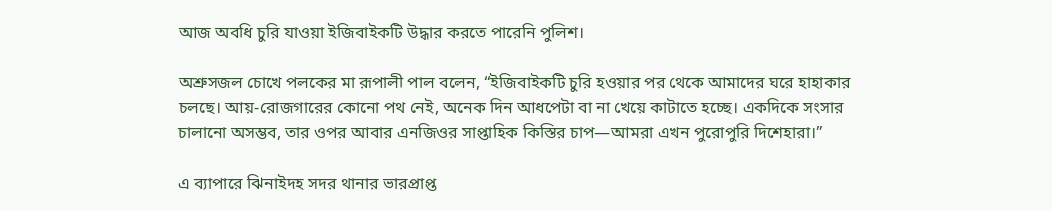আজ অবধি চুরি যাওয়া ইজিবাইকটি উদ্ধার করতে পারেনি পুলিশ।

অশ্রুসজল চোখে পলকের মা রূপালী পাল বলেন, “ইজিবাইকটি চুরি হওয়ার পর থেকে আমাদের ঘরে হাহাকার চলছে। আয়-রোজগারের কোনো পথ নেই, অনেক দিন আধপেটা বা না খেয়ে কাটাতে হচ্ছে। একদিকে সংসার চালানো অসম্ভব, তার ওপর আবার এনজিওর সাপ্তাহিক কিস্তির চাপ—আমরা এখন পুরোপুরি দিশেহারা।”

এ ব্যাপারে ঝিনাইদহ সদর থানার ভারপ্রাপ্ত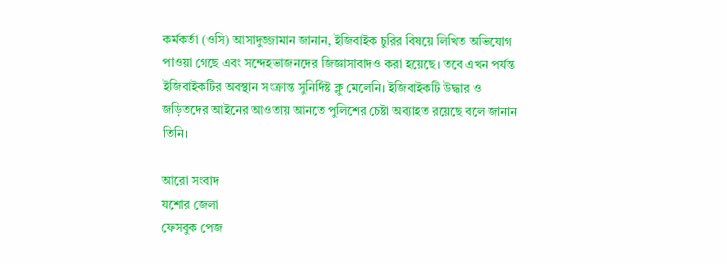কর্মকর্তা (ওসি) আসাদুজ্জামান জানান, ইজিবাইক চুরির বিষয়ে লিখিত অভিযোগ পাওয়া গেছে এবং সন্দেহভাজনদের জিজ্ঞাসাবাদও করা হয়েছে। তবে এখন পর্যন্ত ইজিবাইকটির অবস্থান সংক্রান্ত সুনির্দিষ্ট ক্লু মেলেনি। ইজিবাইকটি উদ্ধার ও জড়িতদের আইনের আওতায় আনতে পুলিশের চেষ্টা অব্যাহত রয়েছে বলে জানান তিনি।

আরো সংবাদ
যশোর জেলা
ফেসবুক পেজ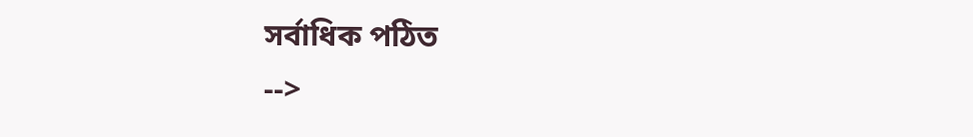সর্বাধিক পঠিত
-->